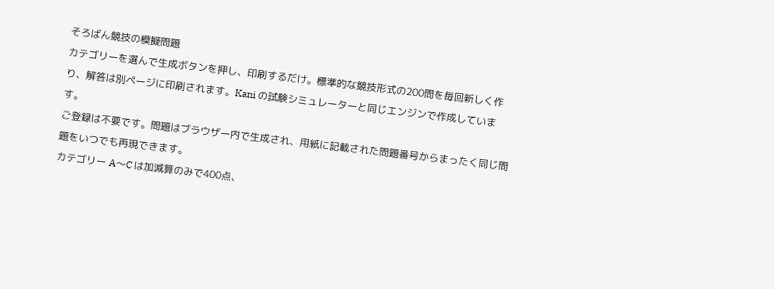そろばん競技の模擬問題
カテゴリーを選んで生成ボタンを押し、印刷するだけ。標準的な競技形式の200問を毎回新しく作り、解答は別ページに印刷されます。Kani の試験シミュレーターと同じエンジンで作成しています。
ご登録は不要です。問題はブラウザー内で生成され、用紙に記載された問題番号からまったく同じ問題をいつでも再現できます。
カテゴリー A〜C は加減算のみで400点、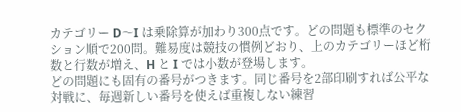カテゴリー D〜I は乗除算が加わり300点です。どの問題も標準のセクション順で200問。難易度は競技の慣例どおり、上のカテゴリーほど桁数と行数が増え、H と I では小数が登場します。
どの問題にも固有の番号がつきます。同じ番号を2部印刷すれば公平な対戦に、毎週新しい番号を使えば重複しない練習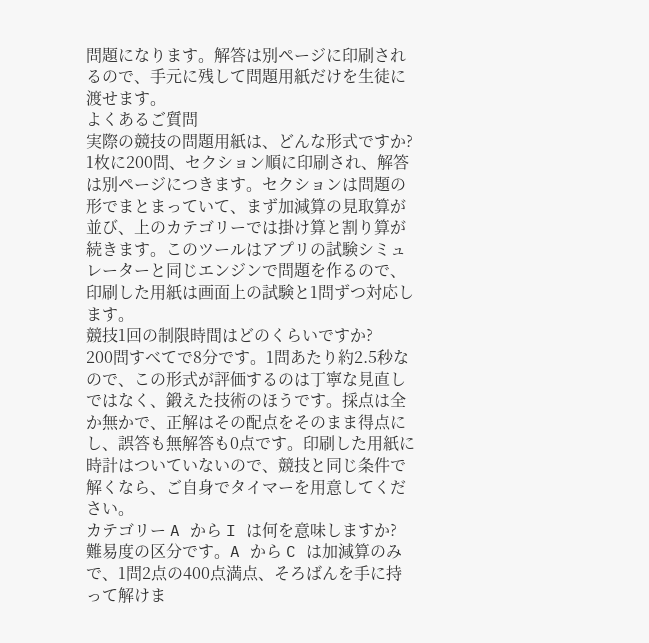問題になります。解答は別ページに印刷されるので、手元に残して問題用紙だけを生徒に渡せます。
よくあるご質問
実際の競技の問題用紙は、どんな形式ですか?
1枚に200問、セクション順に印刷され、解答は別ページにつきます。セクションは問題の形でまとまっていて、まず加減算の見取算が並び、上のカテゴリーでは掛け算と割り算が続きます。このツールはアプリの試験シミュレーターと同じエンジンで問題を作るので、印刷した用紙は画面上の試験と1問ずつ対応します。
競技1回の制限時間はどのくらいですか?
200問すべてで8分です。1問あたり約2.5秒なので、この形式が評価するのは丁寧な見直しではなく、鍛えた技術のほうです。採点は全か無かで、正解はその配点をそのまま得点にし、誤答も無解答も0点です。印刷した用紙に時計はついていないので、競技と同じ条件で解くなら、ご自身でタイマーを用意してください。
カテゴリー A から I は何を意味しますか?
難易度の区分です。A から C は加減算のみで、1問2点の400点満点、そろばんを手に持って解けま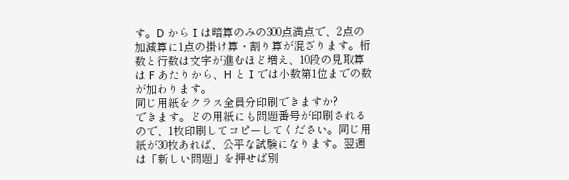す。D から I は暗算のみの300点満点で、2点の加減算に1点の掛け算・割り算が混ざります。桁数と行数は文字が進むほど増え、10段の見取算は F あたりから、H と I では小数第1位までの数が加わります。
同じ用紙をクラス全員分印刷できますか?
できます。どの用紙にも問題番号が印刷されるので、1枚印刷してコピーしてください。同じ用紙が30枚あれば、公平な試験になります。翌週は「新しい問題」を押せば別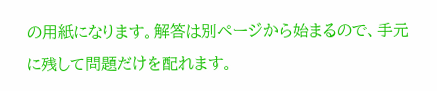の用紙になります。解答は別ページから始まるので、手元に残して問題だけを配れます。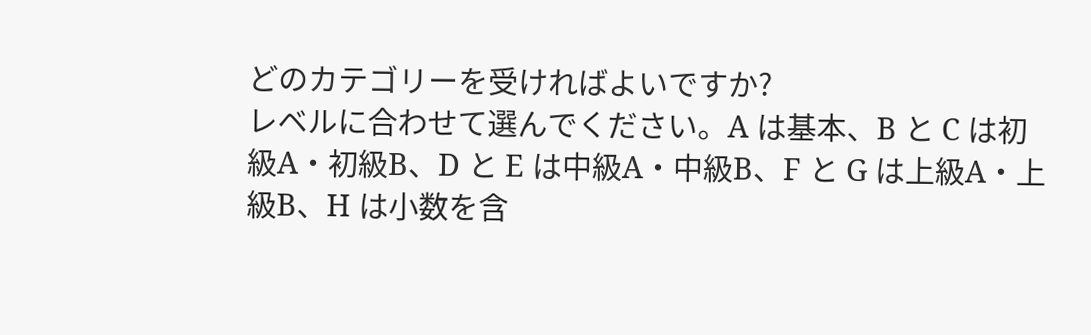どのカテゴリーを受ければよいですか?
レベルに合わせて選んでください。A は基本、B と C は初級A・初級B、D と E は中級A・中級B、F と G は上級A・上級B、H は小数を含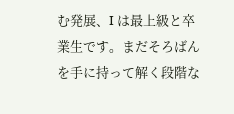む発展、I は最上級と卒業生です。まだそろばんを手に持って解く段階な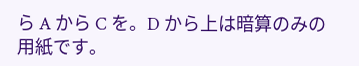ら A から C を。D から上は暗算のみの用紙です。